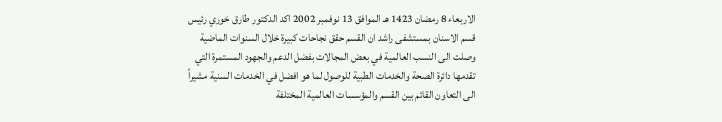الاربعاء 8 رمضان 1423 هـ الموافق 13 نوفمبر 2002 اكد الدكتور طارق خوري رئيس قسم الاسنان بمستشفى راشد ان القسم حقق نجاحات كبيرة خلال السنوات الماضية وصلت الى النسب العالمية في بعض المجالات بفضل الدعم والجهود المستمرة التي تقدمها دائرة الصحة والخدمات الطبية للوصول لما هو افضل في الخدمات السنية مشيراً الى التعاون القائم بين القسم والمؤسسات العالمية المختلفة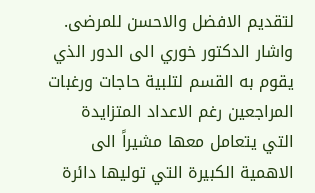لتقديم الافضل والاحسن للمرضى. واشار الدكتور خوري الى الدور الذي يقوم به القسم لتلبية حاجات ورغبات المراجعين رغم الاعداد المتزايدة التي يتعامل معها مشيراً الى الاهمية الكبيرة التي توليها دائرة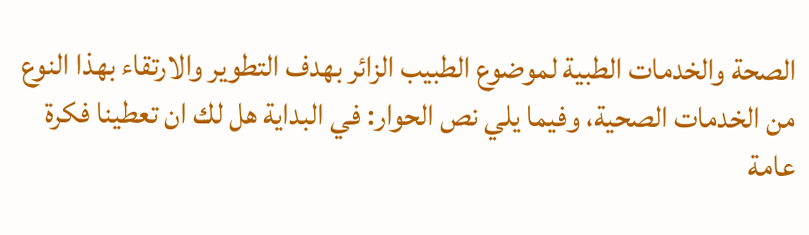الصحة والخدمات الطبية لموضوع الطبيب الزائر بهدف التطوير والارتقاء بهذا النوع من الخدمات الصحية، وفيما يلي نص الحوار: في البداية هل لك ان تعطينا فكرة عامة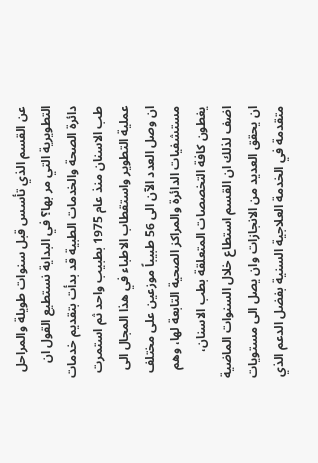عن القسم الذي تأسس قبل سنوات طويلة والمراحل التطويرية التي مر بها؟ في البداية نستطيع القول ان دائرة الصحة والخدمات الطبية قد بدأت بتقديم خدمات طب الاسنان منذ عام 1975 بطبيب واحد ثم استمرت عملية التطوير واستقطاب الاطباء في هذا المجال الى ان وصل العدد الآن الى 56 طبيباً موزعين على مختلف مستشفيات الدائرة والمراكز الصحية التابعة لها، وهم يغطون كافة التخصصات المتعلقة بطب الاسنان، اضف لذلك ان القسم استطاع خلال السنوات الماضية ان يحقق العديد من الانجازات وان يصل الى مستويات متقدمة في الخدمة العلاجية السنية بفضل الدعم الذي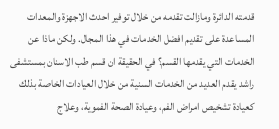قدمته الدائرة ومازالت تقدمه من خلال توفير احدث الاجهزة والمعدات المساعدة على تقديم افضل الخدمات في هذا المجال. ولكن ماذا عن الخدمات التي يقدمها القسم؟ في الحقيقة ان قسم طب الاسنان بمستشفى راشد يقدم العديد من الخدمات السنية من خلال العيادات الخاصة بذلك كعيادة تشخيص امراض الفم، وعيادة الصحة الفموية، وعلاج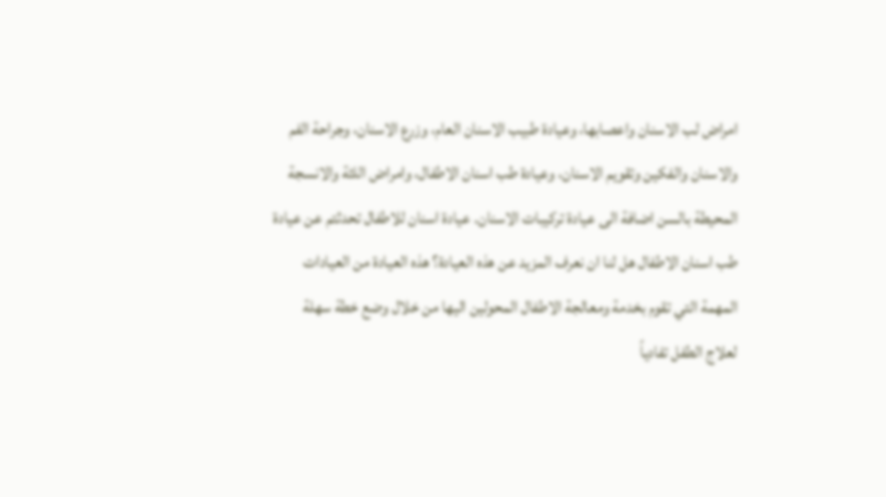امراض لب الاسنان واعصابها، وعيادة طبيب الاسنان العام، وزرع الاسنان، وجراحة الفم والاسنان والفكين وتقويم الاسنان، وعيادة طب اسنان الاطفال، وامراض اللثة والانسجة المحيطة بالسن اضافة الى عيادة تركيبات الاسنان. عيادة اسنان للاطفال تحدثتم عن عيادة طب اسنان الاطفال هل لنا ان نعرف المزيد عن هذه العيادة؟ هذه العيادة من العيادات المهمة التي تقوم بخدمة ومعالجة الاطفال المحولين اليها من خلال وضع خطة سهلة لعلاج الطفل تفادياً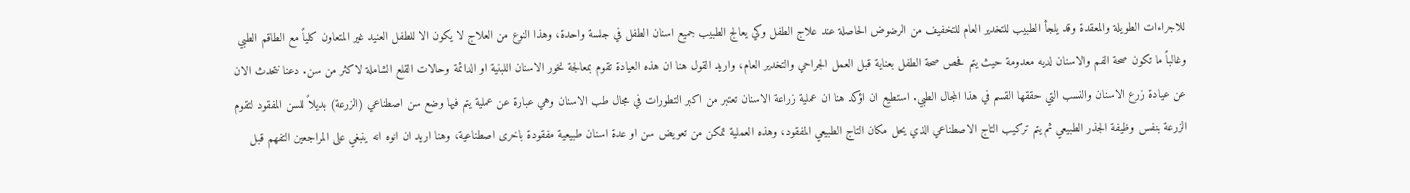للاجراءات الطويلة والمعقدة وقد يلجأ الطبيب للتخدير العام للتخفيف من الرضوض الحاصلة عند علاج الطفل وكي يعالج الطبيب جميع اسنان الطفل في جلسة واحدة، وهذا النوع من العلاج لا يكون الا للطفل العنيد غير المتعاون كلياً مع الطاقم الطبي وغالباً ما تكون صحة الفم والاسنان لديه معدومة حيث يتم فحص صحة الطفل بعناية قبل العمل الجراحي والتخدير العام، واريد القول هنا ان هذه العيادة تقوم بمعالجة نخور الاسنان اللبنية او الدائمة وحالات القلع الشاملة لاكثر من سن. دعنا نتحدث الان عن عيادة زرع الاسنان والنسب التي حققها القسم في هذا المجال الطبي. استطيع ان اؤكد هنا ان عملية زراعة الاسنان تعتبر من اكبر التطورات في مجال طب الاسنان وهي عبارة عن عملية يتم فيها وضع سن اصطناعي (الزرعة) بديلاً للسن المفقود لتقوم الزرعة بنفس وظيفة الجذر الطبيعي ثم يتم تركيب التاج الاصطناعي الذي يحل مكان التاج الطبيعي المفقود، وهذه العملية تمكن من تعويض سن او عدة اسنان طبيعية مفقودة باخرى اصطناعية، وهنا اريد ان انوه انه ينبغي على المراجعين التفهم قبل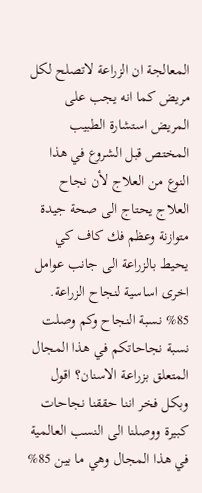المعالجة ان الزراعة لاتصلح لكل مريض كما انه يجب على المريض استشارة الطبيب المختص قبل الشروع في هذا النوع من العلاج لأن نجاح العلاج يحتاج الى صحة جيدة متوازنة وعظم فك كاف كي يحيط بالزراعة الى جانب عوامل اخرى اساسية لنجاح الزراعة. 85% نسبة النجاح وكم وصلت نسبة نجاحاتكم في هذا المجال المتعلق بزراعة الاسنان؟ اقول وبكل فخر اننا حققنا نجاحات كبيرة ووصلنا الى النسب العالمية في هذا المجال وهي ما بين 85%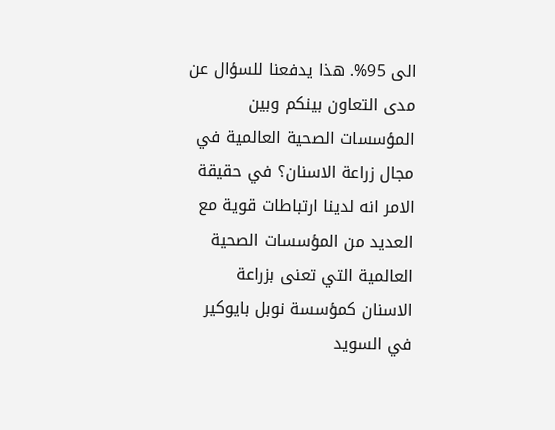الى 95%. هذا يدفعنا للسؤال عن مدى التعاون بينكم وبين المؤسسات الصحية العالمية في مجال زراعة الاسنان؟ في حقيقة الامر انه لدينا ارتباطات قوية مع العديد من المؤسسات الصحية العالمية التي تعنى بزراعة الاسنان كمؤسسة نوبل بايوكير في السويد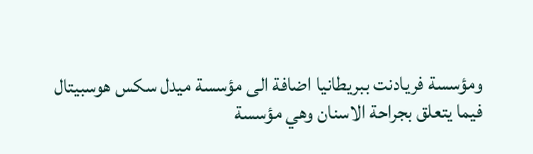ومؤسسة فريادنت ببريطانيا اضافة الى مؤسسة ميدل سكس هوسبيتال فيما يتعلق بجراحة الاسنان وهي مؤسسة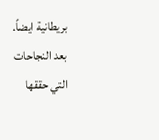بريطانية ايضاً. بعد النجاحات التي حققها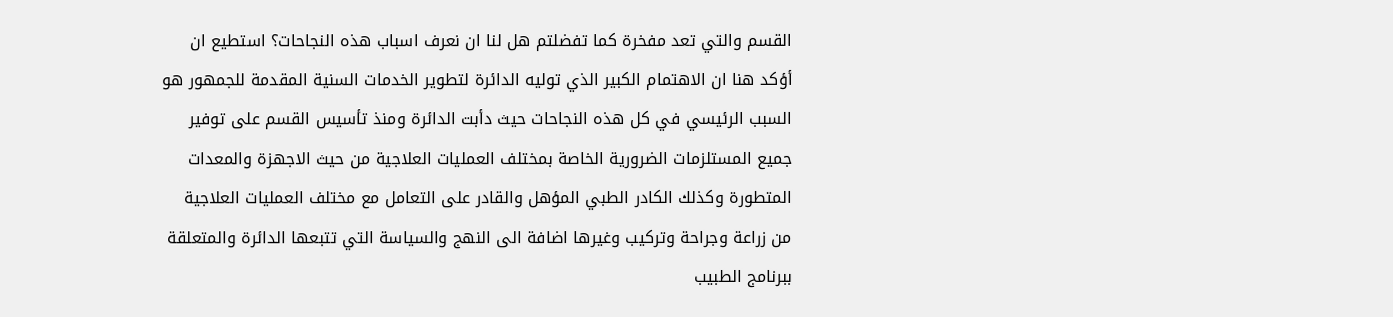القسم والتي تعد مفخرة كما تفضلتم هل لنا ان نعرف اسباب هذه النجاحات؟ استطيع ان أؤكد هنا ان الاهتمام الكبير الذي توليه الدائرة لتطوير الخدمات السنية المقدمة للجمهور هو السبب الرئيسي في كل هذه النجاحات حيث دأبت الدائرة ومنذ تأسيس القسم على توفير جميع المستلزمات الضرورية الخاصة بمختلف العمليات العلاجية من حيث الاجهزة والمعدات المتطورة وكذلك الكادر الطبي المؤهل والقادر على التعامل مع مختلف العمليات العلاجية من زراعة وجراحة وتركيب وغيرها اضافة الى النهج والسياسة التي تتبعها الدائرة والمتعلقة ببرنامج الطبيب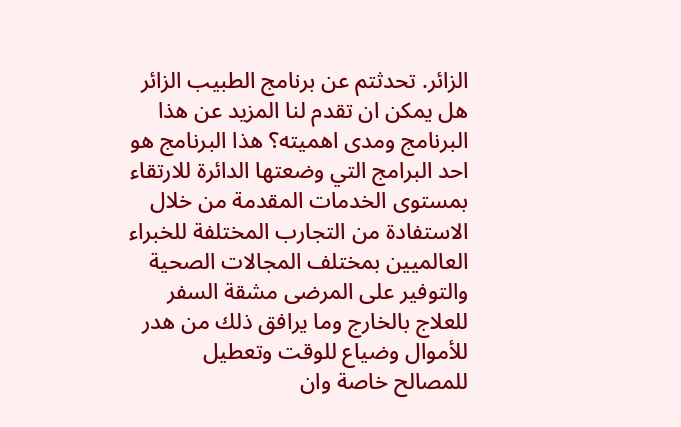الزائر. تحدثتم عن برنامج الطبيب الزائر هل يمكن ان تقدم لنا المزيد عن هذا البرنامج ومدى اهميته؟ هذا البرنامج هو احد البرامج التي وضعتها الدائرة للارتقاء بمستوى الخدمات المقدمة من خلال الاستفادة من التجارب المختلفة للخبراء العالميين بمختلف المجالات الصحية والتوفير على المرضى مشقة السفر للعلاج بالخارج وما يرافق ذلك من هدر للأموال وضياع للوقت وتعطيل للمصالح خاصة وان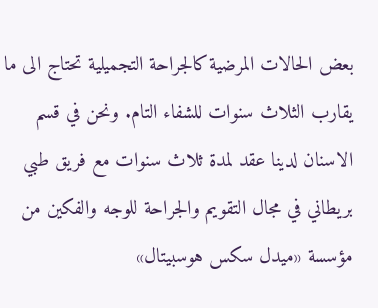بعض الحالات المرضية كالجراحة التجميلية تحتاج الى ما يقارب الثلاث سنوات للشفاء التام. ونحن في قسم الاسنان لدينا عقد لمدة ثلاث سنوات مع فريق طبي بريطاني في مجال التقويم والجراحة للوجه والفكين من مؤسسة «ميدل سكس هوسبيتال»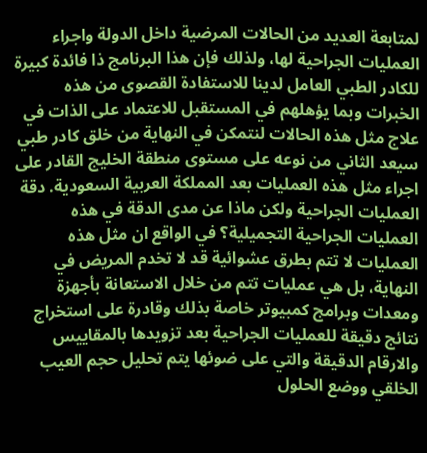لمتابعة العديد من الحالات المرضية داخل الدولة واجراء العمليات الجراحية لها، ولذلك فإن هذا البرنامج ذا فائدة كبيرة للكادر الطبي العامل لدينا للاستفادة القصوى من هذه الخبرات وبما يؤهلهم في المستقبل للاعتماد على الذات في علاج مثل هذه الحالات لنتمكن في النهاية من خلق كادر طبي سيعد الثاني من نوعه على مستوى منطقة الخليج القادر على اجراء مثل هذه العمليات بعد المملكة العربية السعودية. دقة العمليات الجراحية ولكن ماذا عن مدى الدقة في هذه العمليات الجراحية التجميلية؟ في الواقع ان مثل هذه العمليات لا تتم بطرق عشوائية قد لا تخدم المريض في النهاية، بل هي عمليات تتم من خلال الاستعانة بأجهزة ومعدات وبرامج كمبيوتر خاصة بذلك وقادرة على استخراج نتائج دقيقة للعمليات الجراحية بعد تزويدها بالمقاييس والارقام الدقيقة والتي على ضوئها يتم تحليل حجم العيب الخلقي ووضع الحلول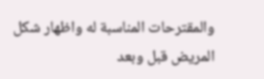والمقترحات المناسبة له واظهار شكل المريض قبل وبعد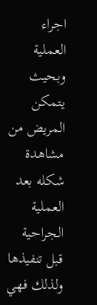اجراء العملية وبحيث يتمكن المريض من مشاهدة شكله بعد العملية الجراحية قبل تنفيذها ولذلك فهي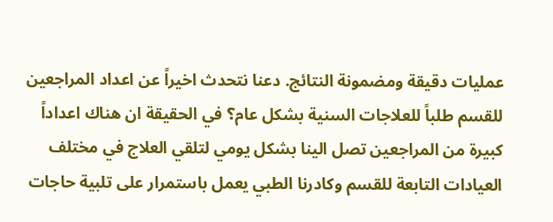عمليات دقيقة ومضمونة النتائج. دعنا نتحدث اخيراً عن اعداد المراجعين للقسم طلباً للعلاجات السنية بشكل عام؟ في الحقيقة ان هناك اعداداً كبيرة من المراجعين تصل الينا بشكل يومي لتلقي العلاج في مختلف العيادات التابعة للقسم وكادرنا الطبي يعمل باستمرار على تلبية حاجات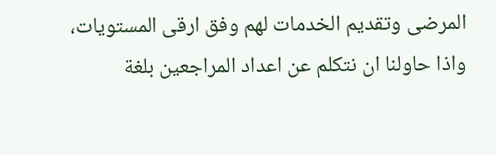المرضى وتقديم الخدمات لهم وفق ارقى المستويات، واذا حاولنا ان نتكلم عن اعداد المراجعين بلغة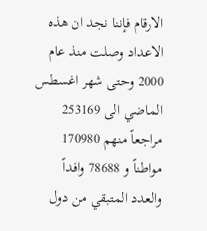الارقام فإننا نجد ان هذه الاعداد وصلت منذ عام 2000 وحتى شهر اغسطس الماضي الى 253169 مراجعاً منهم 170980 مواطناً و 78688 وافداً والعدد المتبقي من دول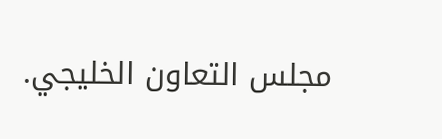مجلس التعاون الخليجي.